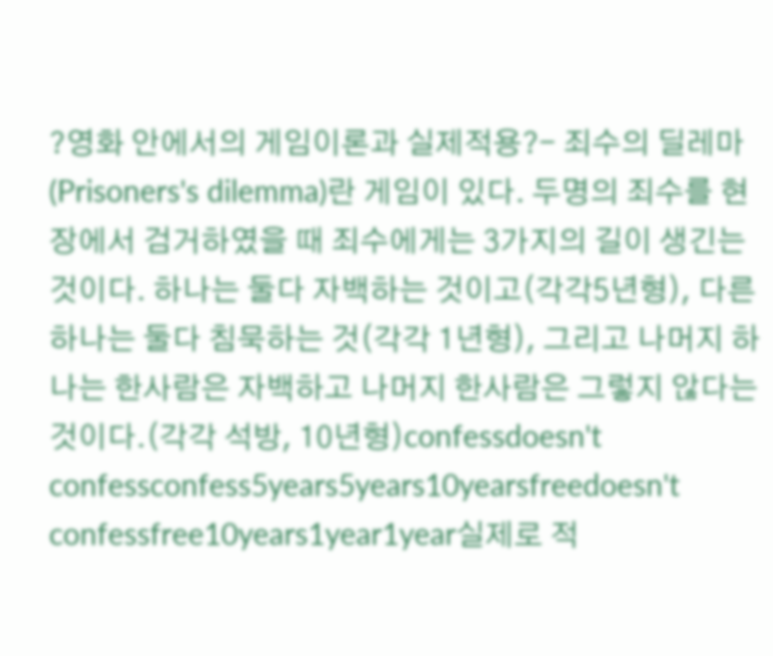?영화 안에서의 게임이론과 실제적용?- 죄수의 딜레마(Prisoners's dilemma)란 게임이 있다. 두명의 죄수를 현장에서 검거하였을 때 죄수에게는 3가지의 길이 생긴는 것이다. 하나는 둘다 자백하는 것이고(각각5년형), 다른 하나는 둘다 침묵하는 것(각각 1년형), 그리고 나머지 하나는 한사람은 자백하고 나머지 한사람은 그렇지 않다는 것이다.(각각 석방, 10년형)confessdoesn't confessconfess5years5years10yearsfreedoesn't confessfree10years1year1year실제로 적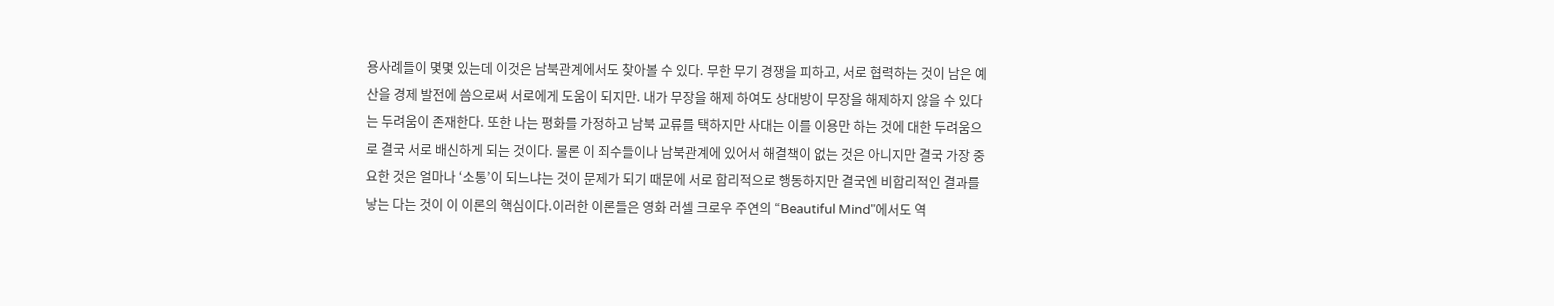용사례들이 몇몇 있는데 이것은 남북관계에서도 찾아볼 수 있다. 무한 무기 경쟁을 피하고, 서로 협력하는 것이 남은 예산을 경제 발전에 씀으로써 서로에게 도움이 되지만. 내가 무장을 해제 하여도 상대방이 무장을 해제하지 않을 수 있다는 두려움이 존재한다. 또한 나는 평화를 가정하고 남북 교류를 택하지만 사대는 이를 이용만 하는 것에 대한 두려움으로 결국 서로 배신하게 되는 것이다. 물론 이 죄수들이나 남북관계에 있어서 해결책이 없는 것은 아니지만 결국 가장 중요한 것은 얼마나 ‘소통’이 되느냐는 것이 문제가 되기 때문에 서로 합리적으로 행동하지만 결국엔 비합리적인 결과를 낳는 다는 것이 이 이론의 핵심이다.이러한 이론들은 영화 러셀 크로우 주연의 “Beautiful Mind"에서도 역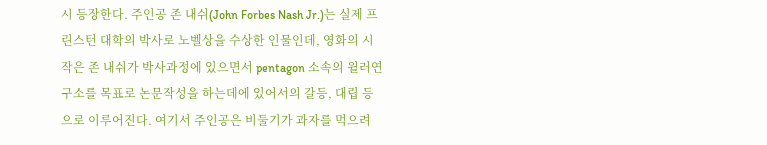시 등장한다. 주인공 존 내쉬(John Forbes Nash Jr.)는 실제 프린스턴 대학의 박사로 노벨상을 수상한 인물인데, 영화의 시작은 존 내쉬가 박사과정에 있으면서 pentagon 소속의 윌러연구소를 목표로 논문작성을 하는데에 있어서의 갈등, 대립 등으로 이루어진다. 여기서 주인공은 비둘기가 과자를 먹으려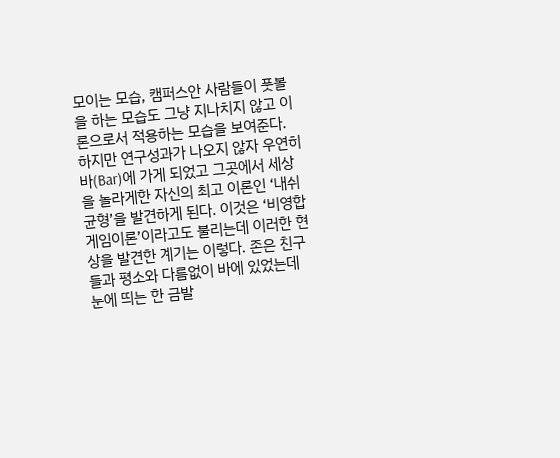모이는 모습, 캠퍼스안 사람들이 풋볼을 하는 모습도 그냥 지나치지 않고 이론으로서 적용하는 모습을 보여준다. 하지만 연구성과가 나오지 않자 우연히 바(Bar)에 가게 되었고 그곳에서 세상을 놀라게한 자신의 최고 이론인 ‘내쉬 균형’을 발견하게 된다. 이것은 ‘비영합게임이론’이라고도 불리는데 이러한 현상을 발견한 계기는 이렇다. 존은 친구들과 평소와 다름없이 바에 있었는데 눈에 띄는 한 금발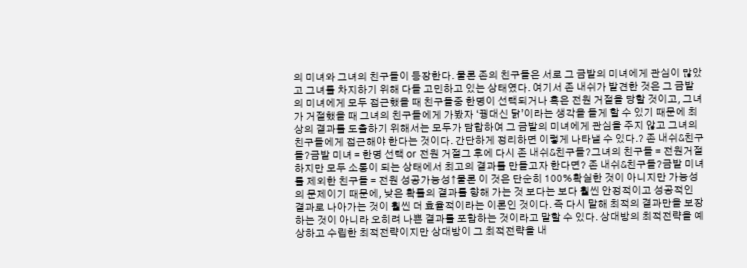의 미녀와 그녀의 친구들이 등장한다. 물론 존의 친구들은 서로 그 금발의 미녀에게 관심이 많았고 그녀를 차지하기 위해 다들 고민하고 있는 상태였다. 여기서 존 내쉬가 발견한 것은 그 금발의 미녀에게 모두 접근했을 때 친구들중 한명이 선택되거나 혹은 전원 거절을 당할 것이고, 그녀가 거절했을 때 그녀의 친구들에게 가봤자 ‘꿩대신 닭’이라는 생각을 들게 할 수 있기 때문에 최상의 결과를 도출하기 위해서는 모두가 담합하여 그 금발의 미녀에게 관심을 주지 않고 그녀의 친구들에게 접근해야 한다는 것이다. 간단하게 정리하면 이렇게 나타낼 수 있다.? 존 내쉬&친구들?금발 미녀 = 한명 선택 or 전원 거절그 후에 다시 존 내쉬&친구들?그녀의 친구들 = 전원거절하지만 모두 소통이 되는 상태에서 최고의 결과를 만들고자 한다면? 존 내쉬&친구들?금발 미녀를 제외한 친구들 = 전원 성공가능성↑물론 이 것은 단순히 100%확실한 것이 아니지만 가능성의 문제이기 때문에, 낮은 확률의 결과를 향해 가는 것 보다는 보다 훨씬 안정적이고 성공적인 결과로 나아가는 것이 훨씬 더 효율적이라는 이론인 것이다. 즉 다시 말해 최적의 결과만을 보장하는 것이 아니라 오히려 나쁜 결과를 포함하는 것이라고 말할 수 있다. 상대방의 최적전략을 예상하고 수립한 최적전략이지만 상대방이 그 최적전략을 내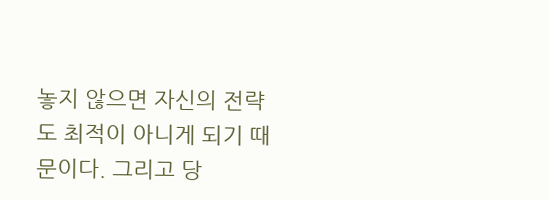놓지 않으면 자신의 전략도 최적이 아니게 되기 때문이다. 그리고 당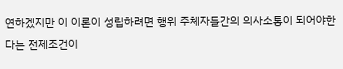연하겠지만 이 이론이 성립하려면 행위 주체자들간의 의사소통이 되어야한다는 전제조건이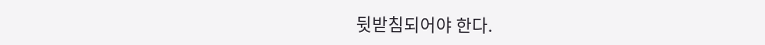뒷받침되어야 한다.